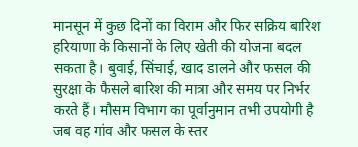मानसून में कुछ दिनों का विराम और फिर सक्रिय बारिश हरियाणा के किसानों के लिए खेती की योजना बदल सकता है। बुवाई, सिंचाई, खाद डालने और फसल की सुरक्षा के फैसले बारिश की मात्रा और समय पर निर्भर करते हैं। मौसम विभाग का पूर्वानुमान तभी उपयोगी है जब वह गांव और फसल के स्तर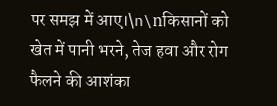पर समझ में आए।\n\nकिसानों को खेत में पानी भरने, तेज हवा और रोग फैलने की आशंका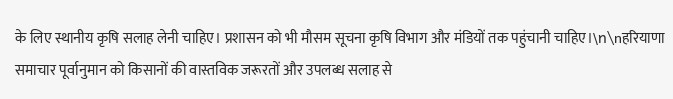के लिए स्थानीय कृषि सलाह लेनी चाहिए। प्रशासन को भी मौसम सूचना कृषि विभाग और मंडियों तक पहुंचानी चाहिए।\n\nहरियाणा समाचार पूर्वानुमान को किसानों की वास्तविक जरूरतों और उपलब्ध सलाह से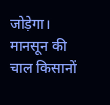जोड़ेगा।
मानसून की चाल किसानों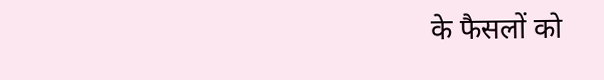के फैसलों को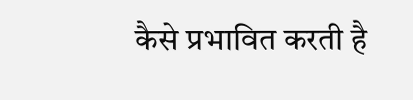कैसे प्रभावित करती है